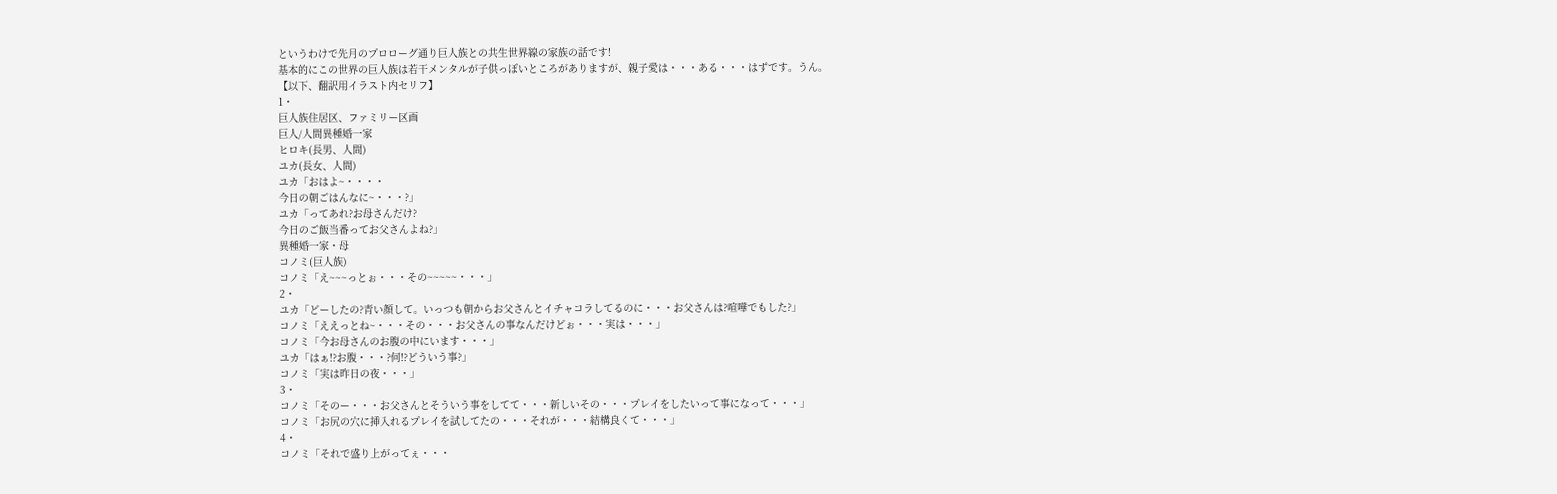というわけで先月のプロローグ通り巨人族との共生世界線の家族の話です!
基本的にこの世界の巨人族は若干メンタルが子供っぽいところがありますが、親子愛は・・・ある・・・はずです。うん。
【以下、翻訳用イラスト内セリフ】
1・
巨人族住居区、ファミリー区画
巨人/人間異種婚一家
ヒロキ(長男、人間)
ユカ(長女、人間)
ユカ「おはよ~・・・・
今日の朝ごはんなに~・・・?」
ユカ「ってあれ?お母さんだけ?
今日のご飯当番ってお父さんよね?」
異種婚一家・母
コノミ(巨人族)
コノミ「え~~~っとぉ・・・その~~~~~・・・」
2・
ユカ「どーしたの?青い顔して。いっつも朝からお父さんとイチャコラしてるのに・・・お父さんは?喧嘩でもした?」
コノミ「ええっとね~・・・その・・・お父さんの事なんだけどぉ・・・実は・・・」
コノミ「今お母さんのお腹の中にいます・・・」
ユカ「はぁ!?お腹・・・?何!?どういう事?」
コノミ「実は昨日の夜・・・」
3・
コノミ「そのー・・・お父さんとそういう事をしてて・・・新しいその・・・プレイをしたいって事になって・・・」
コノミ「お尻の穴に挿入れるプレイを試してたの・・・それが・・・結構良くて・・・」
4・
コノミ「それで盛り上がってぇ・・・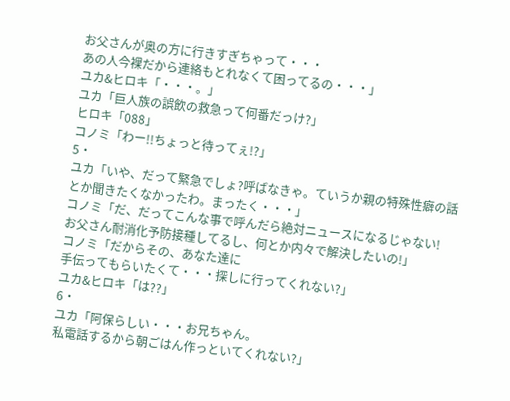お父さんが奥の方に行きすぎちゃって・・・
あの人今裸だから連絡もとれなくて困ってるの・・・」
ユカ&ヒロキ「・・・。」
ユカ「巨人族の誤飲の救急って何番だっけ?」
ヒロキ「088」
コノミ「わー!!ちょっと待ってぇ!?」
5・
ユカ「いや、だって緊急でしょ?呼ばなきゃ。ていうか親の特殊性癖の話とか聞きたくなかったわ。まったく・・・」
コノミ「だ、だってこんな事で呼んだら絶対ニュースになるじゃない!
お父さん耐消化予防接種してるし、何とか内々で解決したいの!」
コノミ「だからその、あなた達に
手伝ってもらいたくて・・・探しに行ってくれない?」
ユカ&ヒロキ「は??」
6・
ユカ「阿保らしい・・・お兄ちゃん。
私電話するから朝ごはん作っといてくれない?」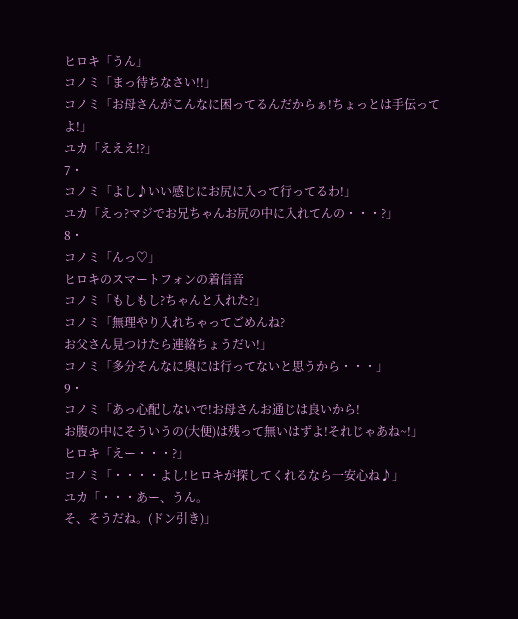ヒロキ「うん」
コノミ「まっ待ちなさい!!」
コノミ「お母さんがこんなに困ってるんだからぁ!ちょっとは手伝ってよ!」
ユカ「えええ!?」
7・
コノミ「よし♪いい感じにお尻に入って行ってるわ!」
ユカ「えっ?マジでお兄ちゃんお尻の中に入れてんの・・・?」
8・
コノミ「んっ♡」
ヒロキのスマートフォンの着信音
コノミ「もしもし?ちゃんと入れた?」
コノミ「無理やり入れちゃってごめんね?
お父さん見つけたら連絡ちょうだい!」
コノミ「多分そんなに奥には行ってないと思うから・・・」
9・
コノミ「あっ心配しないで!お母さんお通じは良いから!
お腹の中にそういうの(大便)は残って無いはずよ!それじゃあね~!」
ヒロキ「えー・・・?」
コノミ「・・・・よし!ヒロキが探してくれるなら一安心ね♪」
ユカ「・・・あー、うん。
そ、そうだね。(ドン引き)」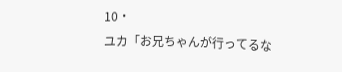10・
ユカ「お兄ちゃんが行ってるな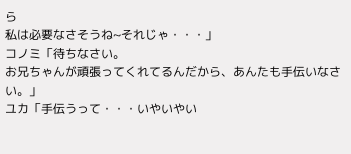ら
私は必要なさそうね~それじゃ・・・」
コノミ「待ちなさい。
お兄ちゃんが頑張ってくれてるんだから、あんたも手伝いなさい。」
ユカ「手伝うって・・・いやいやい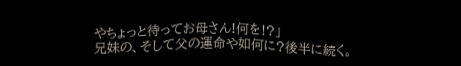やちょっと待ってお母さん!何を!?」
兄妹の、そして父の運命や如何に?後半に続く。